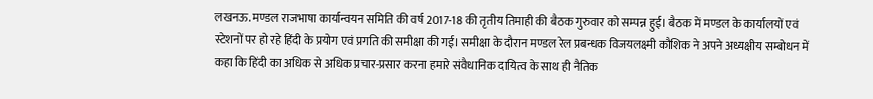लखनऊ. मण्डल राजभाषा कार्यान्वयन समिति की वर्ष 2017-18 की तृतीय तिमाही की बैठक गुरुवार को सम्पन्न हुई। बैठक में मण्डल के कार्यालयों एवं स्टेशनों पर हो रहे हिंदी के प्रयोग एवं प्रगति की समीक्षा की गई। समीक्षा के दौरान मण्डल रेल प्रबन्धक विजयलक्ष्मी कौशिक ने अपने अध्यक्षीय सम्बोधन में कहा कि हिंदी का अधिक से अधिक प्रचार-प्रसार करना हमारे संवैधानिक दायित्व के साथ ही नैतिक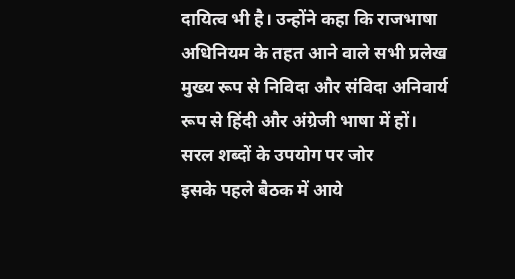दायित्व भी है। उन्होंने कहा कि राजभाषा अधिनियम के तहत आने वाले सभी प्रलेख मुख्य रूप से निविदा और संविदा अनिवार्य रूप से हिंदी और अंग्रेजी भाषा में हों।
सरल शब्दों के उपयोग पर जोर
इसके पहले बैठक में आये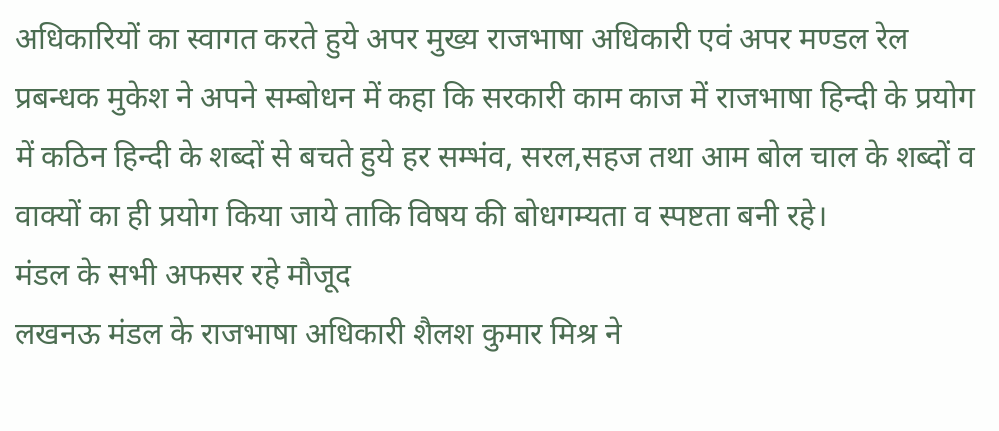अधिकारियों का स्वागत करते हुये अपर मुख्य राजभाषा अधिकारी एवं अपर मण्डल रेल प्रबन्धक मुकेश ने अपने सम्बोधन में कहा कि सरकारी काम काज में राजभाषा हिन्दी के प्रयोग में कठिन हिन्दी के शब्दों से बचते हुये हर सम्भंव, सरल,सहज तथा आम बोल चाल के शब्दों व वाक्यों का ही प्रयोग किया जाये ताकि विषय की बोधगम्यता व स्पष्टता बनी रहे।
मंडल के सभी अफसर रहे मौजूद
लखनऊ मंडल के राजभाषा अधिकारी शैलश कुमार मिश्र ने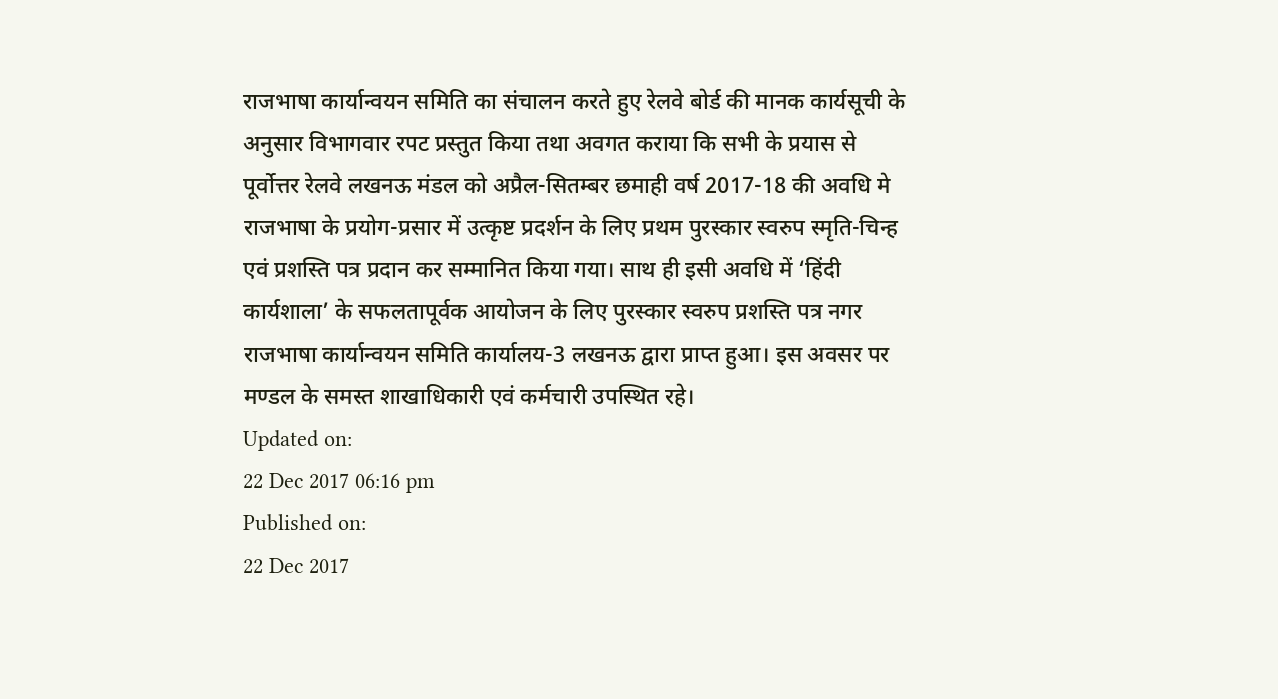राजभाषा कार्यान्वयन समिति का संचालन करते हुए रेलवे बोर्ड की मानक कार्यसूची के अनुसार विभागवार रपट प्रस्तुत किया तथा अवगत कराया कि सभी के प्रयास से पूर्वोत्तर रेलवे लखनऊ मंडल को अप्रैल-सितम्बर छमाही वर्ष 2017-18 की अवधि मे राजभाषा के प्रयोग-प्रसार में उत्कृष्ट प्रदर्शन के लिए प्रथम पुरस्कार स्वरुप स्मृति-चिन्ह एवं प्रशस्ति पत्र प्रदान कर सम्मानित किया गया। साथ ही इसी अवधि में ‘हिंदी कार्यशाला’ के सफलतापूर्वक आयोजन के लिए पुरस्कार स्वरुप प्रशस्ति पत्र नगर राजभाषा कार्यान्वयन समिति कार्यालय-3 लखनऊ द्वारा प्राप्त हुआ। इस अवसर पर मण्डल के समस्त शाखाधिकारी एवं कर्मचारी उपस्थित रहे।
Updated on:
22 Dec 2017 06:16 pm
Published on:
22 Dec 2017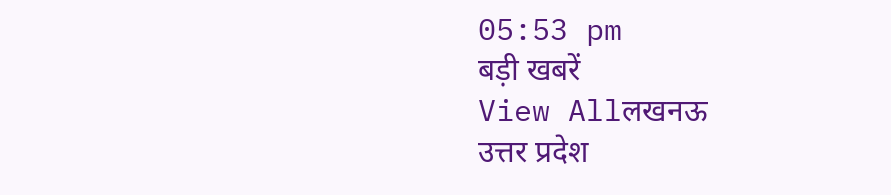05:53 pm
बड़ी खबरें
View Allलखनऊ
उत्तर प्रदेश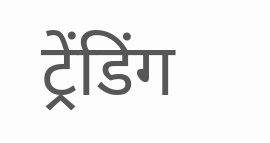ट्रेंडिंग